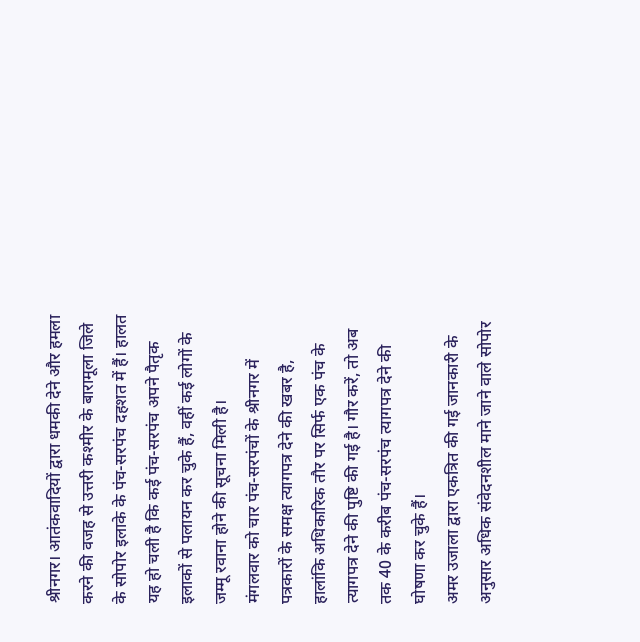श्रीनगर। आतंकवादियों द्वारा धमकी देने और हमला करने की वजह से उत्तरी कश्मीर के बारामूला जिले के सोपोर इलाके के पंच-सरपंच दहशत में हैं। हालत यह हो चली है कि कई पंच-सरपंच अपने पैतृक इलाकों से पलायन कर चुके हैं, वहीं कई लोगों के जम्मू रवाना होने की सूचना मिली है।
मंगलवार को चार पंच-सरपंचों के श्रीनगर में पत्रकारों के समक्ष त्यागपत्र देने की खबर है, हालांकि अधिकारिक तौर पर सिर्फ एक पंच के त्यागपत्र देने की पुष्टि की गई है। गौर करें, तो अब तक 40 के करीब पंच-सरपंच त्यागपत्र देने की घोषणा कर चुके हैं।
अमर उजाला द्वारा एकत्रित की गई जानकारी के अनुसार अधिक संवेदनशील माने जाने वाले सोपोर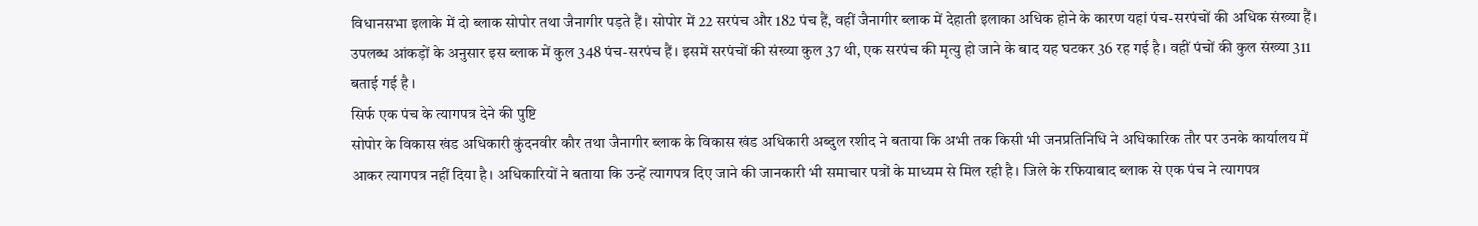विधानसभा इलाके में दो ब्लाक सोपोर तथा जैनागीर पड़ते हैं। सोपोर में 22 सरपंच और 182 पंच हैं, वहीं जैनागीर ब्लाक में देहाती इलाका अधिक होने के कारण यहां पंच-सरपंचों की अधिक संख्या हैं। उपलब्ध आंकड़ों के अनुसार इस ब्लाक में कुल 348 पंच-सरपंच हैं। इसमें सरपंचों की संख्या कुल 37 थी, एक सरपंच की मृत्यु हो जाने के बाद यह घटकर 36 रह गई है। वहीं पंचों की कुल संख्या 311 बताई गई है ।
सिर्फ एक पंच के त्यागपत्र देने की पुष्टि
सोपोर के विकास खंड अधिकारी कुंदनवीर कौर तथा जैनागीर ब्लाक के विकास खंड अधिकारी अब्दुल रशीद ने बताया कि अभी तक किसी भी जनप्रतिनिधि ने अधिकारिक तौर पर उनके कार्यालय में आकर त्यागपत्र नहीं दिया है। अधिकारियों ने बताया कि उन्हें त्यागपत्र दिए जाने की जानकारी भी समाचार पत्रों के माध्यम से मिल रही है। जिले के रफियाबाद ब्लाक से एक पंच ने त्यागपत्र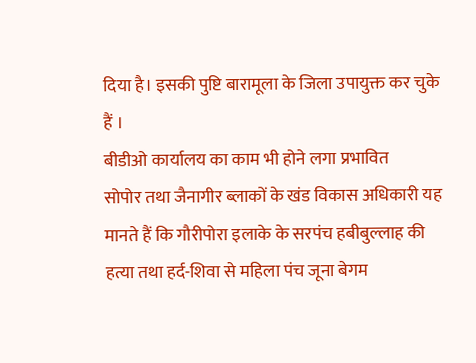दिया है। इसकी पुष्टि बारामूला के जिला उपायुक्त कर चुके हैं ।
बीडीओ कार्यालय का काम भी होने लगा प्रभावित
सोपोर तथा जैनागीर ब्लाकों के खंड विकास अधिकारी यह मानते हैं कि गौरीपोरा इलाके के सरपंच हबीबुल्लाह की हत्या तथा हर्द-शिवा से महिला पंच जूना बेगम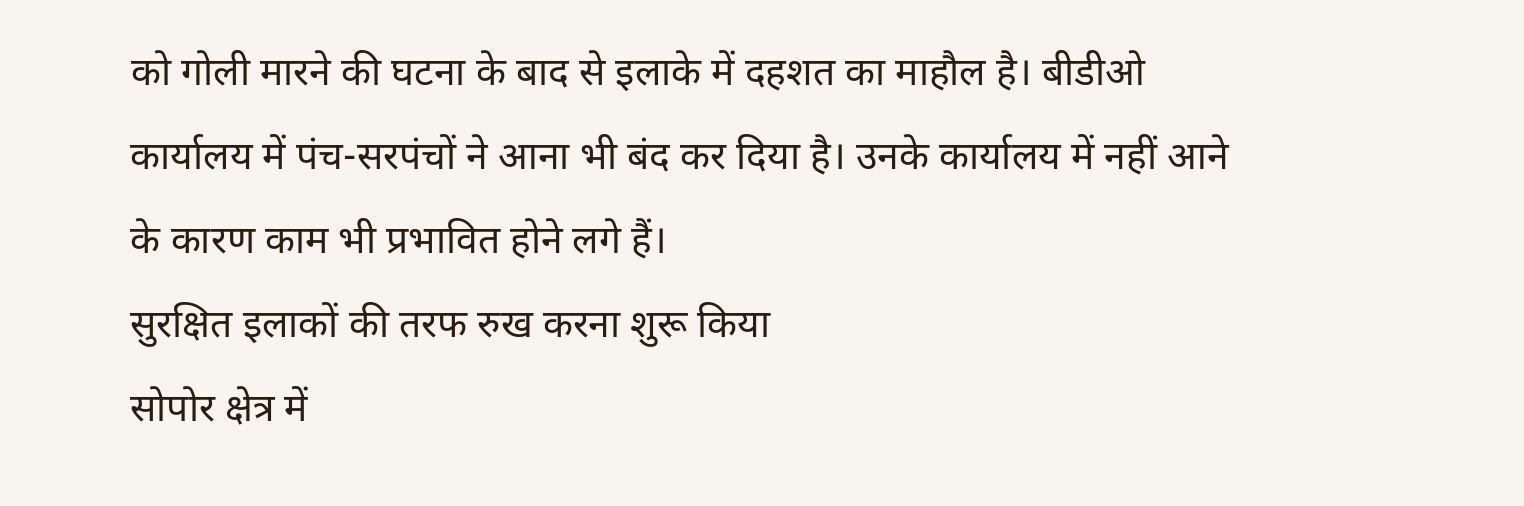को गोली मारने की घटना के बाद से इलाके में दहशत का माहौल है। बीडीओ कार्यालय में पंच-सरपंचों ने आना भी बंद कर दिया है। उनके कार्यालय में नहीं आने के कारण काम भी प्रभावित होने लगे हैं।
सुरक्षित इलाकों की तरफ रुख करना शुरू किया
सोपोर क्षेत्र में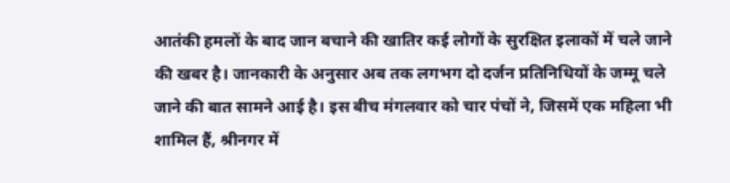आतंकी हमलों के बाद जान बचाने की खातिर कई लोगों के सुरक्षित इलाकों में चले जाने की खबर है। जानकारी के अनुसार अब तक लगभग दो दर्जन प्रतिनिधियों के जम्मू चले जाने की बात सामने आई है। इस बीच मंगलवार को चार पंचों ने, जिसमें एक महिला भी शामिल हैं, श्रीनगर में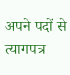अपने पदों से त्यागपत्र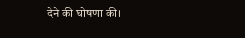देने की घोषणा की।